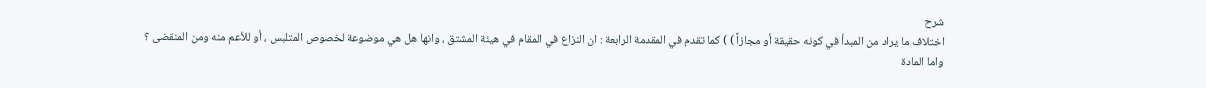شرح
اختلاف ما يراد من المبدأ في كونه حقيقة أو مجازاً ) ) كما تقدم في المقدمة الرابعة : ان النزاع في المقام في هيئة المشتق ، وانها هل هي موضوعة لخصوص المتلبس ، أو للأعم منه ومن المنقضى ؟
واما المادة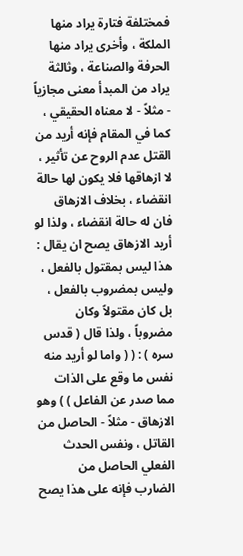فمختلفة فتارة يراد منها الملكة ، وأخرى يراد منها الحرفة والصناعة ، وثالثة يراد من المبدأ معنى مجازياً - مثلاً - لا معناه الحقيقي ، كما في المقام فإنه أريد من القتل عدم الروح عن تأثير ، لا ازهاقها فلا يكون لها حالة انقضاء ، بخلاف الازهاق فان له حالة انقضاء ، ولذا لو أريد الازهاق يصح ان يقال : هذا ليس بمقتول بالفعل ، وليس بمضروب بالفعل ، بل كان مقتولاً وكان مضروباً ، ولذا قال ( قدس سره ) : ( ( واما لو أريد منه نفس ما وقع على الذات مما صدر عن الفاعل ) ) وهو الازهاق - مثلاً - الحاصل من القاتل ، ونفس الحدث الفعلي الحاصل من الضارب فإنه على هذا يصح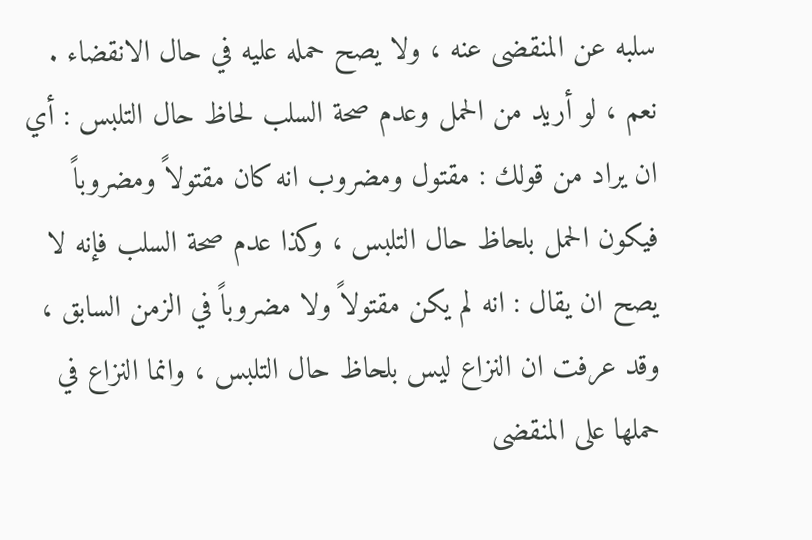سلبه عن المنقضى عنه ، ولا يصح حمله عليه في حال الانقضاء .
نعم ، لو أريد من الحمل وعدم صحة السلب لحاظ حال التلبس : أي ان يراد من قولك : مقتول ومضروب انه كان مقتولاً ومضروباً فيكون الحمل بلحاظ حال التلبس ، وكذا عدم صحة السلب فإنه لا يصح ان يقال : انه لم يكن مقتولاً ولا مضروباً في الزمن السابق ، وقد عرفت ان النزاع ليس بلحاظ حال التلبس ، وانما النزاع في حملها على المنقضى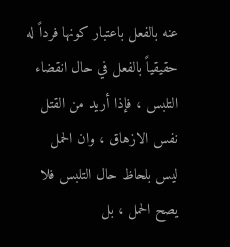عنه بالفعل باعتبار كونها فرداً له حقيقياً بالفعل في حال انقضاء التلبس ، فإذا أريد من القتل نفس الازهاق ، وان الحمل ليس بلحاظ حال التلبس فلا يصح الحمل ، بل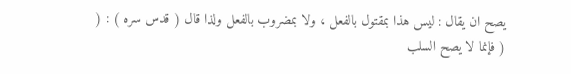يصح ان يقال : ليس هذا بمقتول بالفعل ، ولا بمضروب بالفعل ولذا قال ( قدس سره ) : ( ( فإنما لا يصح السلب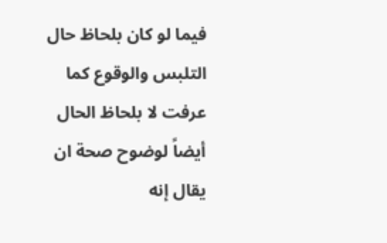فيما لو كان بلحاظ حال التلبس والوقوع كما عرفت لا بلحاظ الحال أيضاً لوضوح صحة ان يقال إنه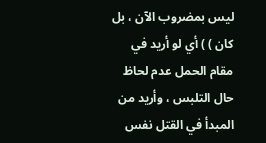ليس بمضروب الآن ، بل كان ) ) أي لو أريد في مقام الحمل عدم لحاظ حال التلبس ، وأريد من المبدأ في القتل نفس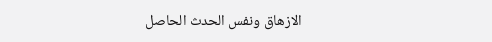الازهاق ونفس الحدث الحاصل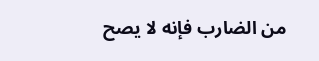من الضارب فإنه لا يصح